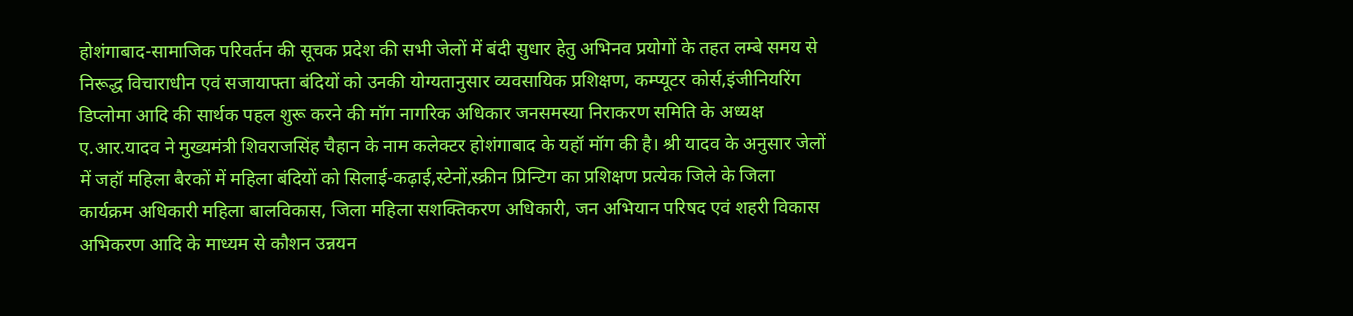होशंगाबाद-सामाजिक परिवर्तन की सूचक प्रदेश की सभी जेलों में बंदी सुधार हेतु अभिनव प्रयोगों के तहत लम्बे समय से निरूद्ध विचाराधीन एवं सजायाफ्ता बंदियों को उनकी योग्यतानुसार व्यवसायिक प्रशिक्षण, कम्प्यूटर कोर्स,इंजीनियरिंग डिप्लोमा आदि की सार्थक पहल शुरू करने की मॉग नागरिक अधिकार जनसमस्या निराकरण समिति के अध्यक्ष ए.आर.यादव ने मुख्यमंत्री शिवराजसिंह चैहान के नाम कलेक्टर होशंगाबाद के यहॉ मॉग की है। श्री यादव के अनुसार जेलों में जहॉ महिला बैरकों में महिला बंदियों को सिलाई-कढ़ाई,स्टेनों,स्क्रीन प्रिन्टिग का प्रशिक्षण प्रत्येक जिले के जिला कार्यक्रम अधिकारी महिला बालविकास, जिला महिला सशक्तिकरण अधिकारी, जन अभियान परिषद एवं शहरी विकास अभिकरण आदि के माध्यम से कौशन उन्नयन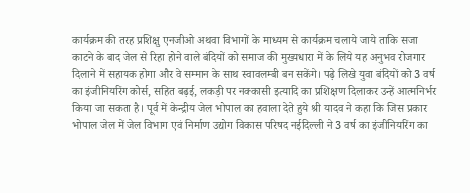कार्यक्रम की तरह प्रशिक्षु एनजीओ अथवा विभागों के माध्यम से कार्यक्रम चलाये जाये ताकि सजा काटने के बाद जेल से रिहा होने वाले बंदियों को समाज की मुख्यधारा में के लिये यह अनुभव रोजगार दिलाने में सहायक होगा और वे सम्मान के साथ स्वावलम्बी बन सकेंगे। पढ़े लिखे युवा बंदियों को 3 वर्ष का इंजीनियरिंग कोर्स, सहित बढ़ई, लकड़ी पर नक्कासी इत्यादि का प्रशिक्षण दिलाकर उन्हें आत्मनिर्भर किया जा सकता है। पूर्व में केन्द्रीय जेल भोपाल का हवाला देते हुये श्री यादव ने कहा कि जिस प्रकार भोपाल जेल में जेल विभाग एवं निर्माण उद्योग विकास परिषद नईदिल्ली ने 3 वर्ष का इंजीनियरिंग का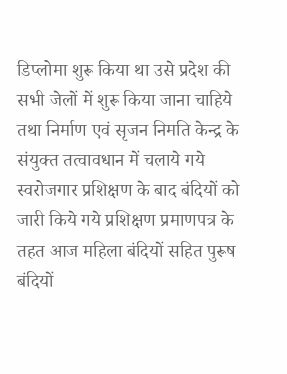डिप्लोमा शुरू किया था उसे प्रदेश की सभी जेलों में शुरू किया जाना चाहिये तथा निर्माण एवं सृजन निमति केन्द्र के संयुक्त तत्वावधान में चलाये गये स्वरोजगार प्रशिक्षण के बाद बंदियों को जारी किये गये प्रशिक्षण प्रमाणपत्र के तहत आज महिला बंदियों सहित पुरूष बंदियों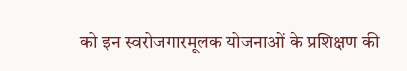को इन स्वरोजगारमूलक योजनाओं के प्रशिक्षण की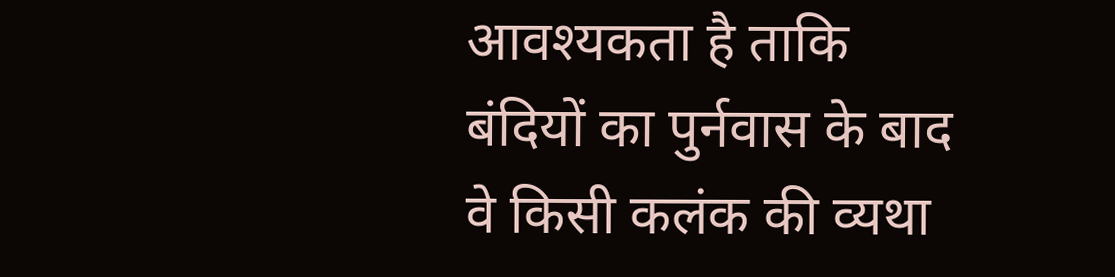आवश्यकता है ताकि बंदियों का पुर्नवास के बाद वे किसी कलंक की व्यथा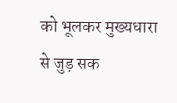को भूलकर मुख्यधारा से जुड़ सक